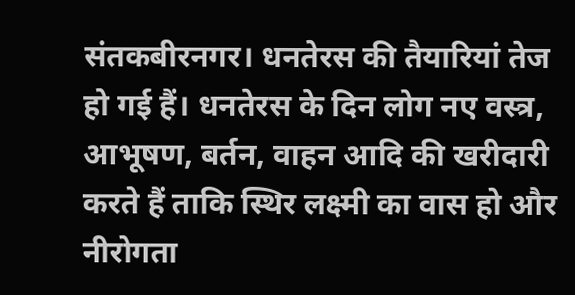संतकबीरनगर। धनतेरस की तैयारियां तेज हो गई हैं। धनतेरस के दिन लोग नए वस्त्र, आभूषण, बर्तन, वाहन आदि की खरीदारी करते हैं ताकि स्थिर लक्ष्मी का वास हो और नीरोगता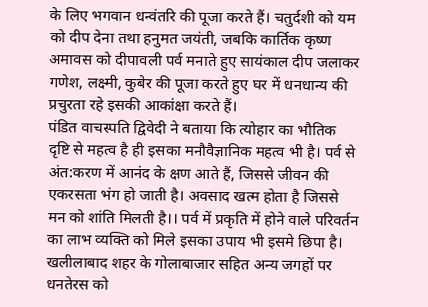के लिए भगवान धन्वंतरि की पूजा करते हैं। चतुर्दशी को यम को दीप देना तथा हनुमत जयंती, जबकि कार्तिक कृष्ण अमावस को दीपावली पर्व मनाते हुए सायंकाल दीप जलाकर गणेश, लक्ष्मी, कुबेर की पूजा करते हुए घर में धनधान्य की प्रचुरता रहे इसकी आकांक्षा करते हैं।
पंडित वाचस्पति द्विवेदी ने बताया कि त्योहार का भौतिक दृष्टि से महत्व है ही इसका मनौवैज्ञानिक महत्व भी है। पर्व से अंत:करण में आनंद के क्षण आते हैं, जिससे जीवन की एकरसता भंग हो जाती है। अवसाद खत्म होता है जिससे मन को शांति मिलती है।। पर्व में प्रकृति में होने वाले परिवर्तन का लाभ व्यक्ति को मिले इसका उपाय भी इसमे छिपा है। खलीलाबाद शहर के गोलाबाजार सहित अन्य जगहों पर धनतेरस को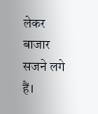लेकर बाजार सजने लगे हैं।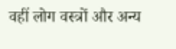वहीं लोग वस्त्रों और अन्य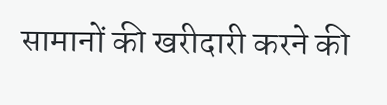सामानों की खरीदारी करने की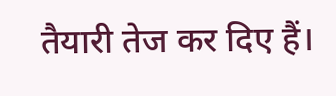तैयारी तेज कर दिए हैं।